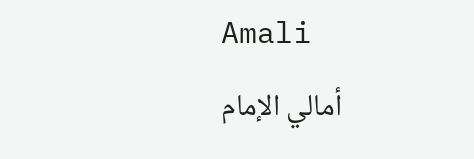Amali
أمالي الإمام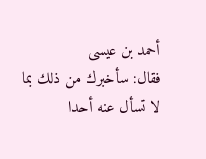أحمد بن عيسى
فقال: سأخبرك من ذلك بما لا تسأل عنه أحدا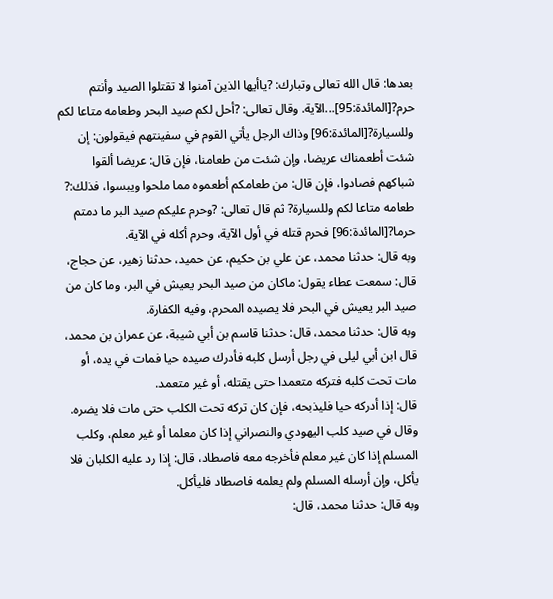بعدها: قال الله تعالى وتبارك: ?ياأيها الذين آمنوا لا تقتلوا الصيد وأنتم حرم?[المائدة:95]...الآية. وقال تعالى: ?أحل لكم صيد البحر وطعامه متاعا لكم وللسيارة?[المائدة:96] وذاك الرجل يأتي القوم في سفينتهم فيقولون: إن شئت أطعمناك عريضا، وإن شئت من طعامنا، فإن قال: عريضا ألقوا شباكهم فصادوا، فإن قال: من طعامكم أطعموه مما ملحوا ويبسوا، فذلك:? طعامه متاعا لكم وللسيارة? ثم قال تعالى: ?وحرم عليكم صيد البر ما دمتم حرما?[المائدة:96] فحرم قتله في أول الآية، وحرم أكله في الآية.
وبه قال: حدثنا محمد، عن علي بن حكيم، عن حميد، حدثنا زهير، عن حجاج، قال: سمعت عطاء يقول: ماكان من صيد البحر يعيش في البر، وما كان من صيد البر يعيش في البحر فلا يصيده المحرم، وفيه الكفارة.
وبه قال: حدثنا محمد، قال: حدثنا قاسم بن أبي شيبة، عن عمران بن محمد، قال ابن أبي ليلى في رجل أرسل كلبه فأدرك صيده حيا فمات في يده، أو مات تحت كلبه فتركه متعمدا حتى يقتله، أو غير متعمد.
قال: إذا أدركه حيا فليذبحه، فإن كان تركه تحت الكلب حتى مات فلا يضره.
وقال في صيد كلب اليهودي والنصراني إذا كان معلما أو غير معلم، وكلب المسلم إذا كان غير معلم فأخرجه معه فاصطاد، قال: إذا رد عليه الكلبان فلا يأكل، وإن أرسله المسلم ولم يعلمه فاصطاد فليأكل.
وبه قال: حدثنا محمد، قال: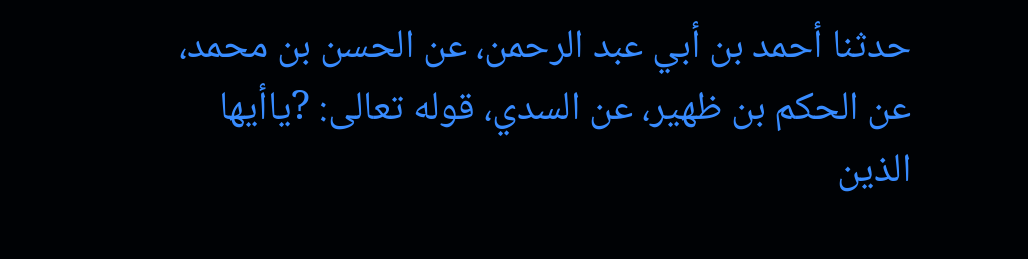حدثنا أحمد بن أبي عبد الرحمن، عن الحسن بن محمد، عن الحكم بن ظهير، عن السدي، قوله تعالى: ?ياأيها الذين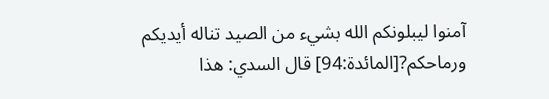آمنوا ليبلونكم الله بشيء من الصيد تناله أيديكم ورماحكم?[المائدة:94] قال السدي: هذا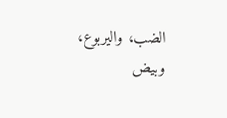الضب، واليربوع، وبيض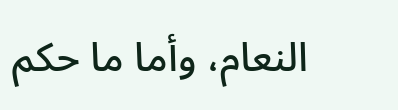النعام، وأما ما حكم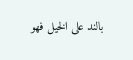بالند على الخيل فهو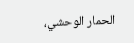الحمار الوحشي،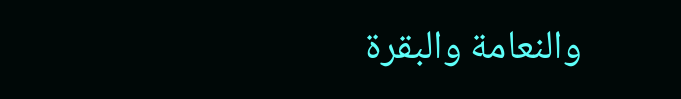والنعامة والبقرة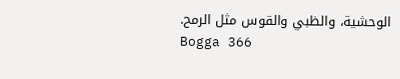الوحشية، والظبي والقوس مثل الرمح.
Bogga 366